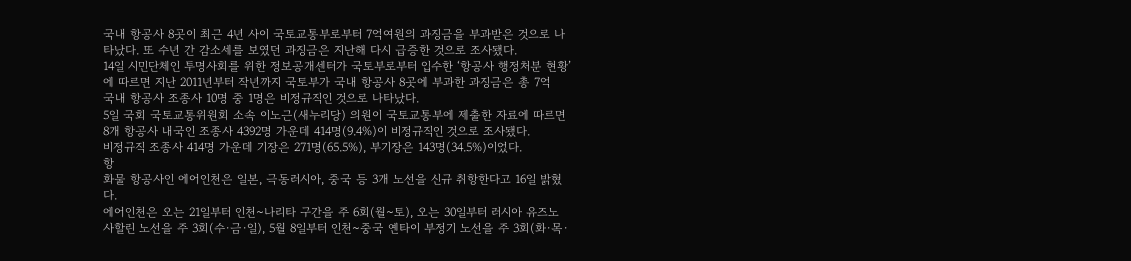국내 항공사 8곳이 최근 4년 사이 국토교통부로부터 7억여원의 과징금을 부과받은 것으로 나타났다. 또 수년 간 감소세를 보였던 과징금은 지난해 다시 급증한 것으로 조사됐다.
14일 시민단체인 투명사회를 위한 정보공개센터가 국토부로부터 입수한 ‘항공사 행정처분 현황’에 따르면 지난 2011년부터 작년까지 국토부가 국내 항공사 8곳에 부과한 과징금은 총 7억
국내 항공사 조종사 10명 중 1명은 비정규직인 것으로 나타났다.
5일 국회 국토교통위원회 소속 이노근(새누리당) 의원이 국토교통부에 제출한 자료에 따르면 8개 항공사 내국인 조종사 4392명 가운데 414명(9.4%)이 비정규직인 것으로 조사됐다.
비정규직 조종사 414명 가운데 기장은 271명(65.5%), 부기장은 143명(34.5%)이었다.
항
화물 항공사인 에어인천은 일본, 극동러시아, 중국 등 3개 노선을 신규 취항한다고 16일 밝혔다.
에어인천은 오는 21일부터 인천~나리타 구간을 주 6회(월~토), 오는 30일부터 러시아 유즈노 사할린 노선을 주 3회(수·금·일), 5월 8일부터 인천~중국 옌타이 부정기 노선을 주 3회(화·목·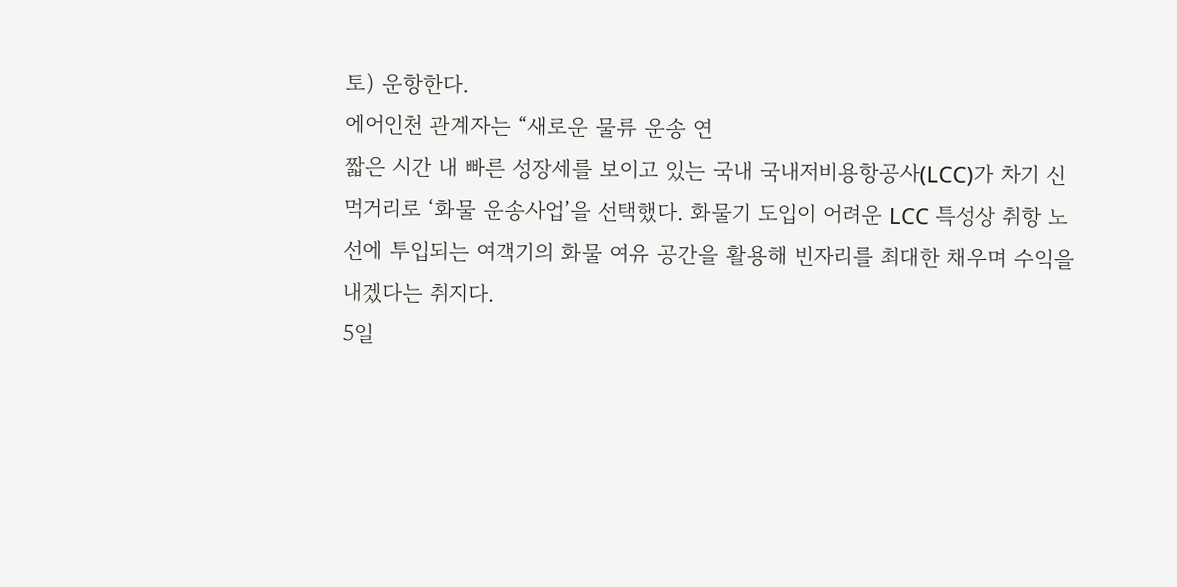토) 운항한다.
에어인천 관계자는 “새로운 물류 운송 연
짧은 시간 내 빠른 성장세를 보이고 있는 국내 국내저비용항공사(LCC)가 차기 신먹거리로 ‘화물 운송사업’을 선택했다. 화물기 도입이 어려운 LCC 특성상 취항 노선에 투입되는 여객기의 화물 여유 공간을 활용해 빈자리를 최대한 채우며 수익을 내겠다는 취지다.
5일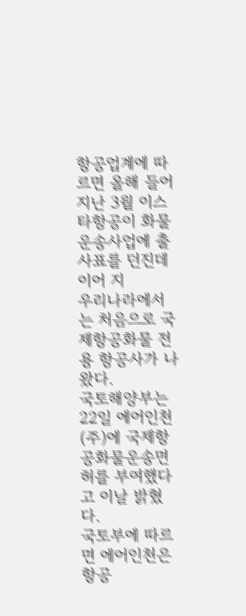항공업계에 따르면 올해 들어 지난 3월 이스타항공이 화물 운송사업에 출사표를 던진데 이어 지
우리나라에서는 처음으로 국제항공화물 전용 항공사가 나왔다.
국토해양부는 22일 에어인천(주)에 국제항공화물운송면허를 부여했다고 이날 밝혔다.
국토부에 따르면 에어인천은 항공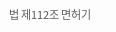법 제112조 면허기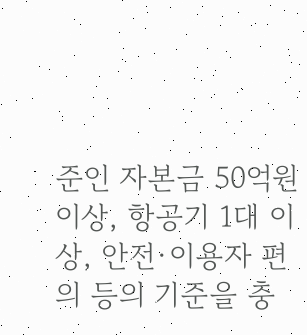준인 자본금 50억원 이상, 항공기 1대 이상, 안전·이용자 편의 등의 기준을 충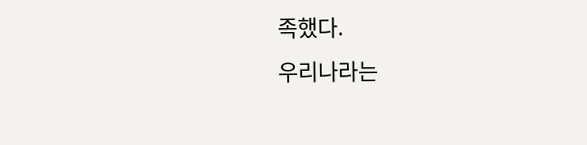족했다.
우리나라는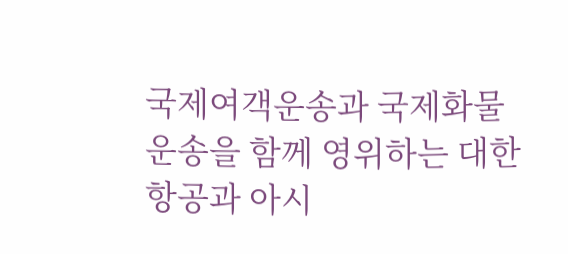국제여객운송과 국제화물운송을 함께 영위하는 대한항공과 아시